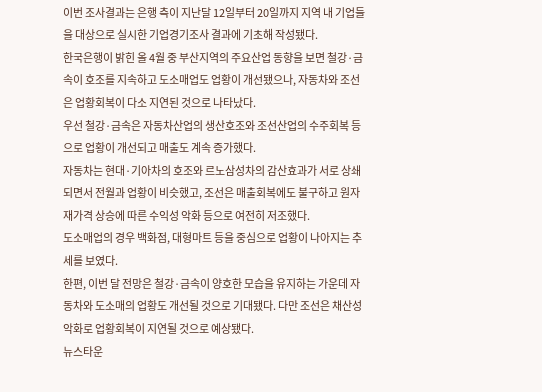이번 조사결과는 은행 측이 지난달 12일부터 20일까지 지역 내 기업들을 대상으로 실시한 기업경기조사 결과에 기초해 작성됐다.
한국은행이 밝힌 올 4월 중 부산지역의 주요산업 동향을 보면 철강·금속이 호조를 지속하고 도소매업도 업황이 개선됐으나, 자동차와 조선은 업황회복이 다소 지연된 것으로 나타났다.
우선 철강·금속은 자동차산업의 생산호조와 조선산업의 수주회복 등으로 업황이 개선되고 매출도 계속 증가했다.
자동차는 현대·기아차의 호조와 르노삼성차의 감산효과가 서로 상쇄되면서 전월과 업황이 비슷했고, 조선은 매출회복에도 불구하고 원자재가격 상승에 따른 수익성 악화 등으로 여전히 저조했다.
도소매업의 경우 백화점, 대형마트 등을 중심으로 업황이 나아지는 추세를 보였다.
한편, 이번 달 전망은 철강·금속이 양호한 모습을 유지하는 가운데 자동차와 도소매의 업황도 개선될 것으로 기대됐다. 다만 조선은 채산성 악화로 업황회복이 지연될 것으로 예상됐다.
뉴스타운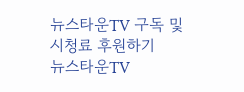뉴스타운TV 구독 및 시청료 후원하기
뉴스타운TV